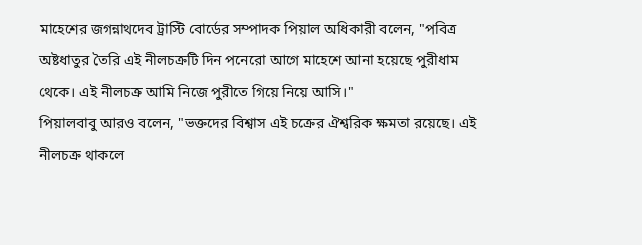মাহেশের জগন্নাথদেব ট্রাস্টি বোর্ডের সম্পাদক পিয়াল অধিকারী বলেন, "পবিত্র অষ্টধাতুর তৈরি এই নীলচক্রটি দিন পনেরো আগে মাহেশে আনা হয়েছে পুরীধাম থেকে। এই নীলচক্র আমি নিজে পুরীতে গিয়ে নিয়ে আসি।"
পিয়ালবাবু আরও বলেন, "ভক্তদের বিশ্বাস এই চক্রের ঐশ্বরিক ক্ষমতা রয়েছে। এই নীলচক্র থাকলে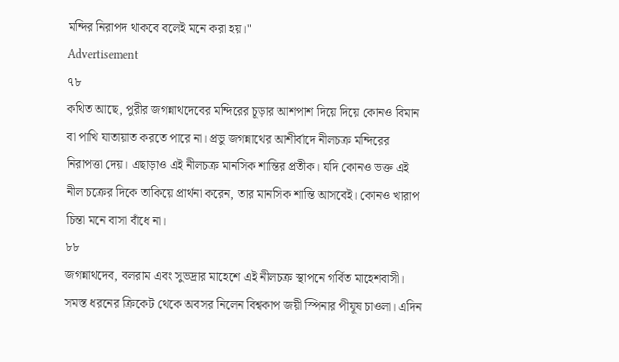মন্দির নিরাপদ থাকবে বলেই মনে করা হয়।"
Advertisement
৭৮
কথিত আছে, পুরীর জগন্নাথদেবের মন্দিরের চূড়ার আশপাশ দিয়ে দিয়ে কোনও বিমান বা পাখি যাতায়াত করতে পারে না। প্রভু জগন্নাথের আশীর্বাদে নীলচক্র মন্দিরের নিরাপত্তা দেয়। এছাড়াও এই নীলচক্র মানসিক শান্তির প্রতীক। যদি কোনও ভক্ত এই নীল চক্রের দিকে তাকিয়ে প্রার্থনা করেন, তার মানসিক শান্তি আসবেই। কোনও খারাপ চিন্তা মনে বাসা বাঁধে না।
৮৮
জগন্নাথদেব, বলরাম এবং সুভদ্রার মাহেশে এই নীলচক্র স্থাপনে গর্বিত মাহেশবাসী।
সমস্ত ধরনের ক্রিকেট থেকে অবসর নিলেন বিশ্বকাপ জয়ী স্পিনার পীযূষ চাওলা। এদিন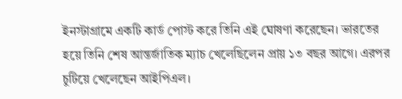ইনস্টাগ্রামে একটি কার্ড পোস্ট করে তিনি এই ঘোষণা করেছেন। ভারতের হয়ে তিনি শেষ আন্তর্জাতিক ম্যাচ খেলেছিলেন প্রায় ১৩ বছর আগে। এরপর চুটিয়ে খেলেছেন আইপিএল।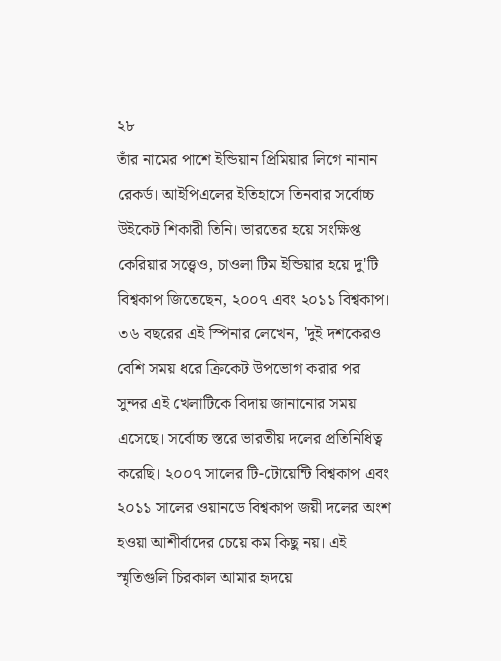২৮
তাঁর নামের পাশে ইন্ডিয়ান প্রিমিয়ার লিগে নানান রেকর্ড। আইপিএলের ইতিহাসে তিনবার সর্বোচ্চ উইকেট শিকারী তিনি। ভারতের হয়ে সংক্ষিপ্ত কেরিয়ার সত্ত্বেও, চাওলা টিম ইন্ডিয়ার হয়ে দু'টি বিশ্বকাপ জিতেছেন, ২০০৭ এবং ২০১১ বিশ্বকাপ।
৩৬ বছরের এই স্পিনার লেখেন, 'দুই দশকেরও বেশি সময় ধরে ক্রিকেট উপভোগ করার পর সুন্দর এই খেলাটিকে বিদায় জানানোর সময় এসেছে। সর্বোচ্চ স্তরে ভারতীয় দলের প্রতিনিধিত্ব করেছি। ২০০৭ সালের টি-টোয়েন্টি বিশ্বকাপ এবং ২০১১ সালের ওয়ানডে বিশ্বকাপ জয়ী দলের অংশ হওয়া আশীর্বাদের চেয়ে কম কিছু নয়। এই স্মৃতিগুলি চিরকাল আমার হৃদয়ে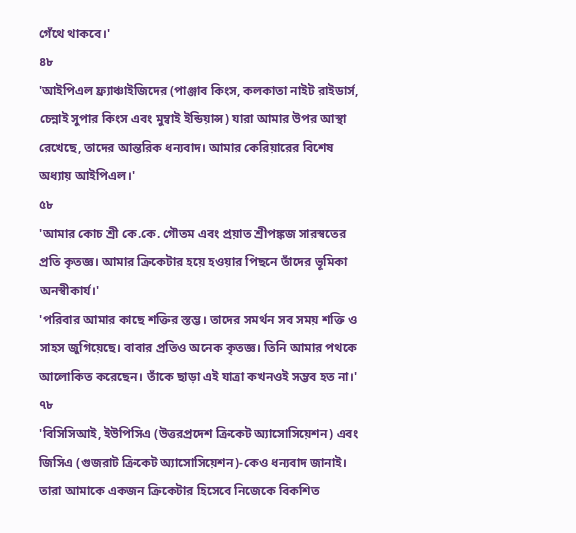গেঁথে থাকবে।'
৪৮
'আইপিএল ফ্র্যাঞ্চাইজিদের (পাঞ্জাব কিংস, কলকাতা নাইট রাইডার্স, চেন্নাই সুপার কিংস এবং মুম্বাই ইন্ডিয়ান্স) যারা আমার উপর আস্থা রেখেছে, তাদের আন্তরিক ধন্যবাদ। আমার কেরিয়ারের বিশেষ অধ্যায় আইপিএল।'
৫৮
'আমার কোচ শ্রী কে.কে. গৌতম এবং প্রয়াত শ্রীপঙ্কজ সারস্বতের প্রতি কৃতজ্ঞ। আমার ক্রিকেটার হয়ে হওয়ার পিছনে তাঁদের ভূমিকা অনস্বীকার্য।'
'পরিবার আমার কাছে শক্তির স্তম্ভ। তাদের সমর্থন সব সময় শক্তি ও সাহস জুগিয়েছে। বাবার প্রতিও অনেক কৃতজ্ঞ। তিনি আমার পথকে আলোকিত করেছেন। তাঁকে ছাড়া এই যাত্রা কখনওই সম্ভব হত না।'
৭৮
'বিসিসিআই, ইউপিসিএ (উত্তরপ্রদেশ ক্রিকেট অ্যাসোসিয়েশন) এবং জিসিএ (গুজরাট ক্রিকেট অ্যাসোসিয়েশন)-কেও ধন্যবাদ জানাই। তারা আমাকে একজন ক্রিকেটার হিসেবে নিজেকে বিকশিত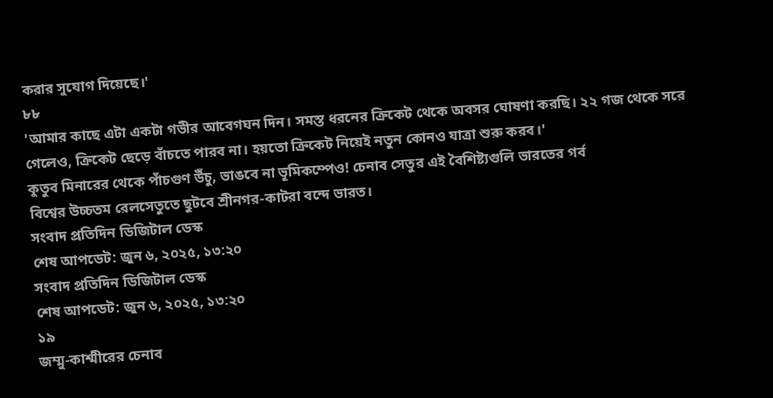করার সুযোগ দিয়েছে।'
৮৮
'আমার কাছে এটা একটা গভীর আবেগঘন দিন। সমস্ত ধরনের ক্রিকেট থেকে অবসর ঘোষণা করছি। ২২ গজ থেকে সরে গেলেও, ক্রিকেট ছেড়ে বাঁচতে পারব না। হয়তো ক্রিকেট নিয়েই নতুন কোনও যাত্রা শুরু করব।'
কুতুব মিনারের থেকে পাঁচগুণ উঁচু, ভাঙবে না ভূমিকম্পেও! চেনাব সেতুর এই বৈশিষ্ট্যগুলি ভারতের গর্ব
বিশ্বের উচ্চতম রেলসেতুতে ছুটবে শ্রীনগর-কাটরা বন্দে ভারত।
সংবাদ প্রতিদিন ডিজিটাল ডেস্ক
শেষ আপডেট: জুন ৬, ২০২৫, ১৩:২০
সংবাদ প্রতিদিন ডিজিটাল ডেস্ক
শেষ আপডেট: জুন ৬, ২০২৫, ১৩:২০
১৯
জম্মু-কাশ্মীরের চেনাব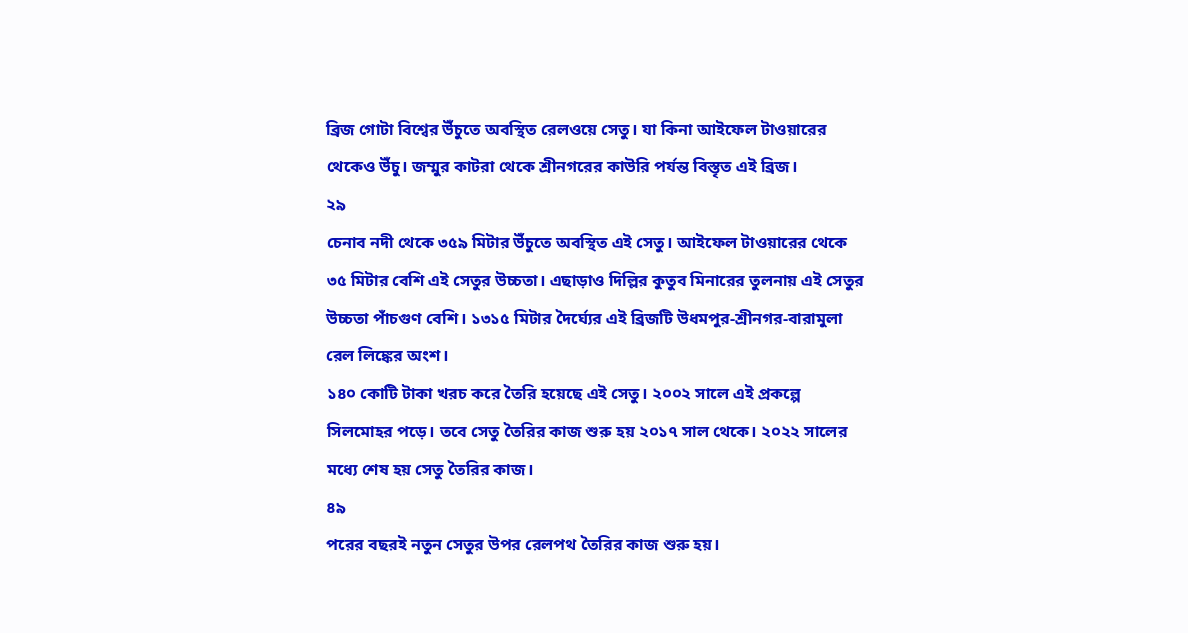ব্রিজ গোটা বিশ্বের উঁচুতে অবস্থিত রেলওয়ে সেতু। যা কিনা আইফেল টাওয়ারের থেকেও উঁচু। জম্মুর কাটরা থেকে শ্রীনগরের কাউরি পর্যন্ত বিস্তৃত এই ব্রিজ।
২৯
চেনাব নদী থেকে ৩৫৯ মিটার উঁচুতে অবস্থিত এই সেতু। আইফেল টাওয়ারের থেকে ৩৫ মিটার বেশি এই সেতুর উচ্চতা। এছাড়াও দিল্লির কুতুব মিনারের তুলনায় এই সেতুর উচ্চতা পাঁচগুণ বেশি। ১৩১৫ মিটার দৈর্ঘ্যের এই ব্রিজটি উধমপুর-শ্রীনগর-বারামুলা রেল লিঙ্কের অংশ।
১৪০ কোটি টাকা খরচ করে তৈরি হয়েছে এই সেতু। ২০০২ সালে এই প্রকল্পে সিলমোহর পড়ে। তবে সেতু তৈরির কাজ শুরু হয় ২০১৭ সাল থেকে। ২০২২ সালের মধ্যে শেষ হয় সেতু তৈরির কাজ।
৪৯
পরের বছরই নতুন সেতুর উপর রেলপথ তৈরির কাজ শুরু হয়।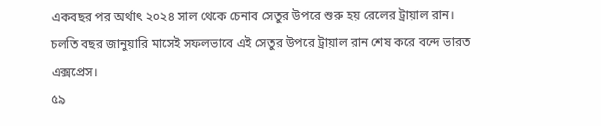একবছর পর অর্থাৎ ২০২৪ সাল থেকে চেনাব সেতুর উপরে শুরু হয় রেলের ট্রায়াল রান। চলতি বছর জানুয়ারি মাসেই সফলভাবে এই সেতুর উপরে ট্রায়াল রান শেষ করে বন্দে ভারত এক্সপ্রেস।
৫৯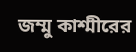জম্মু কাশ্মীরের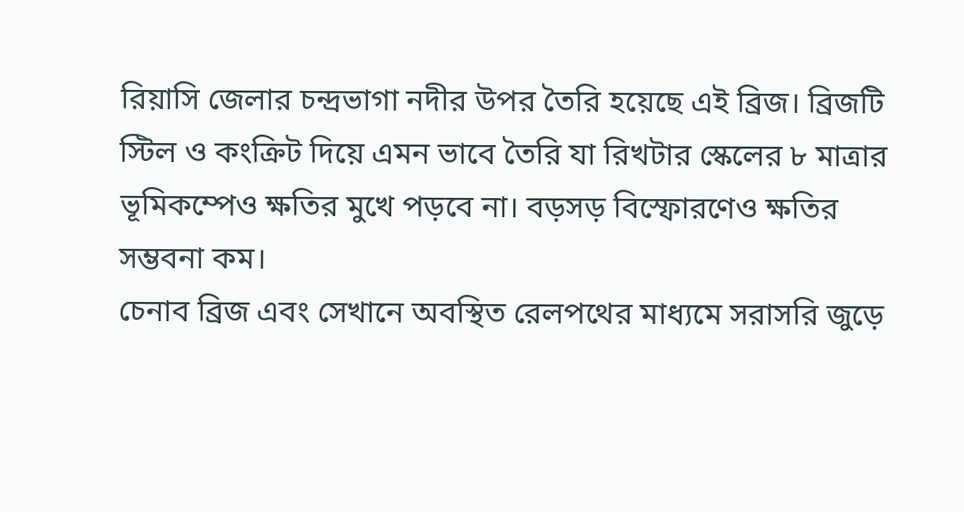রিয়াসি জেলার চন্দ্রভাগা নদীর উপর তৈরি হয়েছে এই ব্রিজ। ব্রিজটি স্টিল ও কংক্রিট দিয়ে এমন ভাবে তৈরি যা রিখটার স্কেলের ৮ মাত্রার ভূমিকম্পেও ক্ষতির মুখে পড়বে না। বড়সড় বিস্ফোরণেও ক্ষতির সম্ভবনা কম।
চেনাব ব্রিজ এবং সেখানে অবস্থিত রেলপথের মাধ্যমে সরাসরি জুড়ে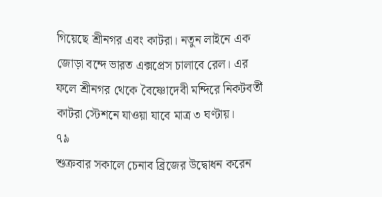গিয়েছে শ্রীনগর এবং কাটরা। নতুন লাইনে এক জোড়া বন্দে ভারত এক্সপ্রেস চালাবে রেল। এর ফলে শ্রীনগর থেকে বৈষ্ণোদেবী মন্দিরে নিকটবর্তী কাটরা স্টেশনে যাওয়া যাবে মাত্র ৩ ঘণ্টায়।
৭৯
শুক্রবার সকালে চেনাব ব্রিজের উদ্বোধন করেন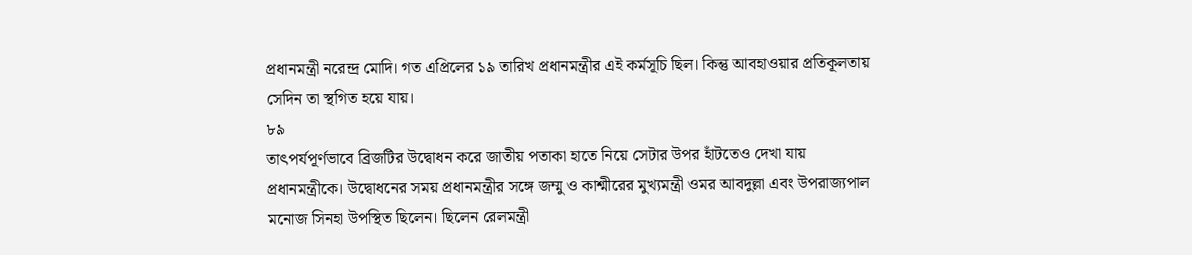প্রধানমন্ত্রী নরেন্দ্র মোদি। গত এপ্রিলের ১৯ তারিখ প্রধানমন্ত্রীর এই কর্মসূচি ছিল। কিন্তু আবহাওয়ার প্রতিকূলতায় সেদিন তা স্থগিত হয়ে যায়।
৮৯
তাৎপর্যপূর্ণভাবে ব্রিজটির উদ্বোধন করে জাতীয় পতাকা হাতে নিয়ে সেটার উপর হাঁটতেও দেখা যায় প্রধানমন্ত্রীকে। উদ্বোধনের সময় প্রধানমন্ত্রীর সঙ্গে জম্মু ও কাশ্মীরের মুখ্যমন্ত্রী ওমর আবদুল্লা এবং উপরাজ্যপাল মনোজ সিনহা উপস্থিত ছিলেন। ছিলেন রেলমন্ত্রী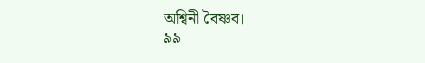অশ্বিনী বৈষ্ণব।
৯৯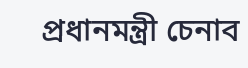প্রধানমন্ত্রী চেনাব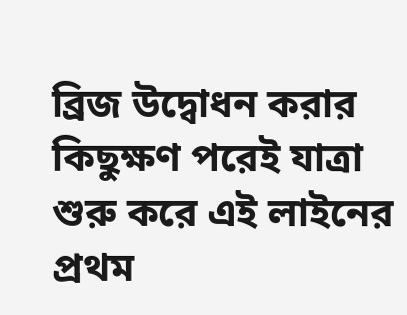ব্রিজ উদ্বোধন করার কিছুক্ষণ পরেই যাত্রা শুরু করে এই লাইনের প্রথম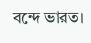বন্দে ভারত।